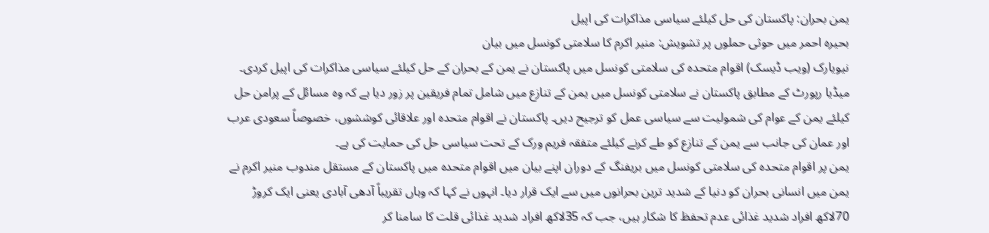یمن بحران: پاکستان کی حل کیلئے سیاسی مذاکرات کی اپیل
بحیرہ احمر میں حوثی حملوں پر تشویش: منیر اکرم کا سلامتی کونسل میں بیان
نیویارک (ویب ڈیسک) اقوام متحدہ کی سلامتی کونسل میں پاکستان نے یمن کے بحران کے حل کیلئے سیاسی مذاکرات کی اپیل کردی۔ میڈیا رپورٹ کے مطابق پاکستان نے سلامتی کونسل میں یمن کے تنازع میں شامل تمام فریقین پر زور دیا ہے کہ وہ مسائل کے پرامن حل کیلئے یمن کے عوام کی شمولیت سے سیاسی عمل کو ترجیح دیں۔ پاکستان نے اقوام متحدہ اور علاقائی کوششوں، خصوصاً سعودی عرب اور عمان کی جانب سے یمن کے تنازع کو طے کرنے کیلئے متفقہ فریم ورک کے تحت سیاسی حل کی حمایت کی ہے۔
یمن پر اقوام متحدہ کی سلامتی کونسل میں بریفنگ کے دوران اپنے بیان میں اقوام متحدہ میں پاکستان کے مستقل مندوب منیر اکرم نے یمن میں انسانی بحران کو دنیا کے شدید ترین بحرانوں میں سے ایک قرار دیا۔ انہوں نے کہا کہ وہاں تقریباً آدھی آبادی یعنی ایک کروڑ 70لاکھ افراد شدید غذائی عدم تحفظ کا شکار ہیں، جب کہ 35لاکھ افراد شدید غذائی قلت کا سامنا کر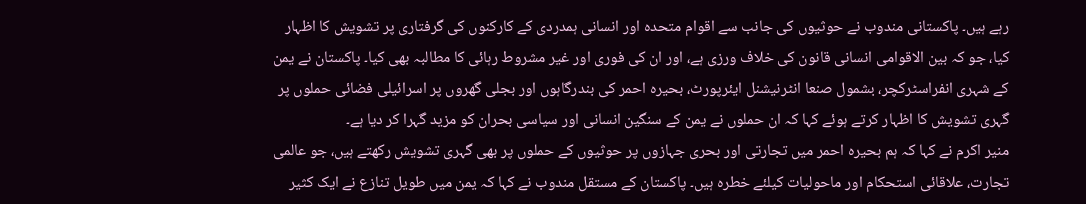رہے ہیں۔ پاکستانی مندوب نے حوثیوں کی جانب سے اقوام متحدہ اور انسانی ہمدردی کے کارکنوں کی گرفتاری پر تشویش کا اظہار کیا، جو کہ بین الاقوامی انسانی قانون کی خلاف ورزی ہے، اور ان کی فوری اور غیر مشروط رہائی کا مطالبہ بھی کیا۔ پاکستان نے یمن کے شہری انفراسٹرکچر، بشمول صنعا انٹرنیشنل ایئرپورٹ، بحیرہ احمر کی بندرگاہوں اور بجلی گھروں پر اسرائیلی فضائی حملوں پر گہری تشویش کا اظہار کرتے ہوئے کہا کہ ان حملوں نے یمن کے سنگین انسانی اور سیاسی بحران کو مزید گہرا کر دیا ہے۔
منیر اکرم نے کہا کہ ہم بحیرہ احمر میں تجارتی اور بحری جہازوں پر حوثیوں کے حملوں پر بھی گہری تشویش رکھتے ہیں، جو عالمی تجارت، علاقائی استحکام اور ماحولیات کیلئے خطرہ ہیں۔ پاکستان کے مستقل مندوب نے کہا کہ یمن میں طویل تنازع نے ایک کثیر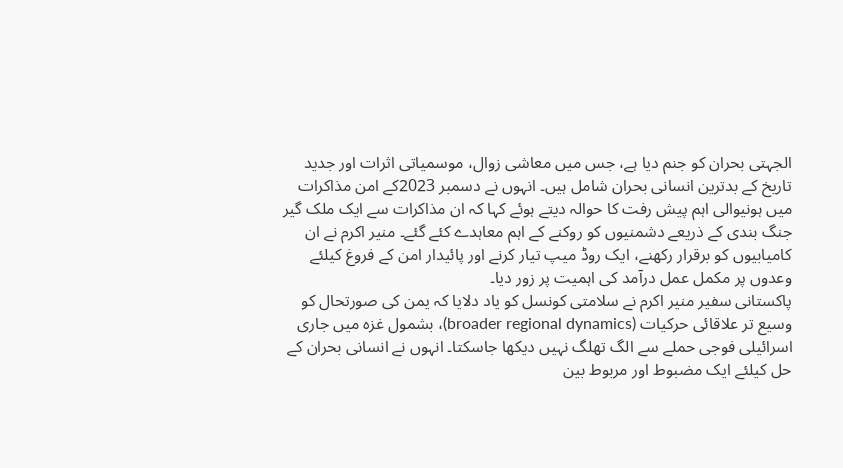الجہتی بحران کو جنم دیا ہے، جس میں معاشی زوال، موسمیاتی اثرات اور جدید تاریخ کے بدترین انسانی بحران شامل ہیں۔ انہوں نے دسمبر 2023کے امن مذاکرات میں ہونیوالی اہم پیش رفت کا حوالہ دیتے ہوئے کہا کہ ان مذاکرات سے ایک ملک گیر جنگ بندی کے ذریعے دشمنیوں کو روکنے کے اہم معاہدے کئے گئے۔ منیر اکرم نے ان کامیابیوں کو برقرار رکھنے، ایک روڈ میپ تیار کرنے اور پائیدار امن کے فروغ کیلئے وعدوں پر مکمل عمل درآمد کی اہمیت پر زور دیا۔
پاکستانی سفیر منیر اکرم نے سلامتی کونسل کو یاد دلایا کہ یمن کی صورتحال کو وسیع تر علاقائی حرکیات (broader regional dynamics)، بشمول غزہ میں جاری اسرائیلی فوجی حملے سے الگ تھلگ نہیں دیکھا جاسکتا۔ انہوں نے انسانی بحران کے حل کیلئے ایک مضبوط اور مربوط بین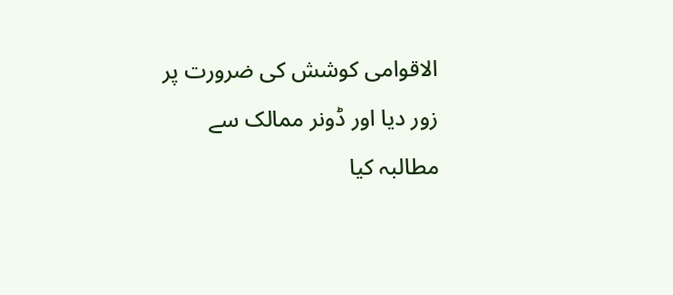الاقوامی کوشش کی ضرورت پر زور دیا اور ڈونر ممالک سے مطالبہ کیا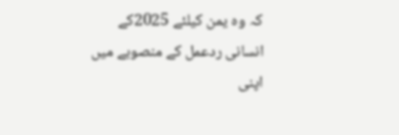کہ وہ یمن کیلئے 2025کے انسانی ردعمل کے منصوبے میں اپنی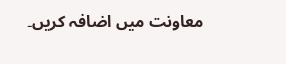معاونت میں اضافہ کریں۔